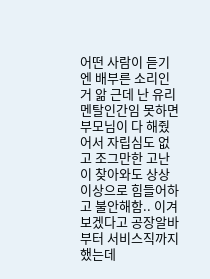어떤 사람이 듣기엔 배부른 소리인 거 앎 근데 난 유리멘탈인간임 못하면 부모님이 다 해줬어서 자립심도 없고 조그만한 고난이 찾아와도 상상이상으로 힘들어하고 불안해함.. 이겨보겠다고 공장알바부터 서비스직까지 했는데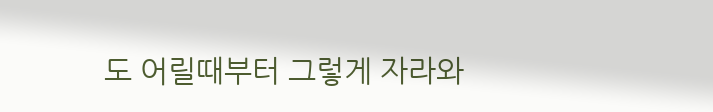도 어릴때부터 그렇게 자라와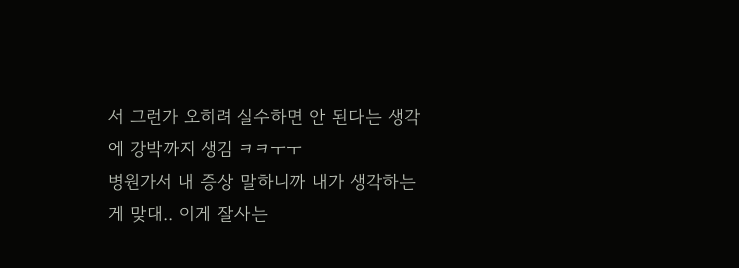서 그런가 오히려 실수하면 안 된다는 생각에 강박까지 생김 ㅋㅋㅜㅜ
병원가서 내 증상 말하니까 내가 생각하는 게 맞대.. 이게 잘사는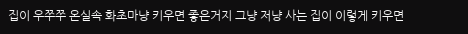집이 우쭈쭈 온실속 화초마냥 키우면 좋은거지 그냥 저냥 사는 집이 이렇게 키우면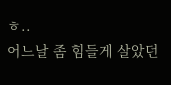ㅎ..
어느날 좀 힘들게 살았던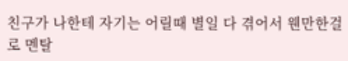친구가 나한테 자기는 어릴때 별일 다 겪어서 웬만한걸로 멘탈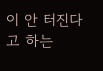이 안 터진다고 하는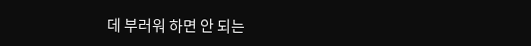데 부러워 하면 안 되는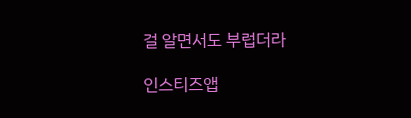걸 알면서도 부럽더라

인스티즈앱